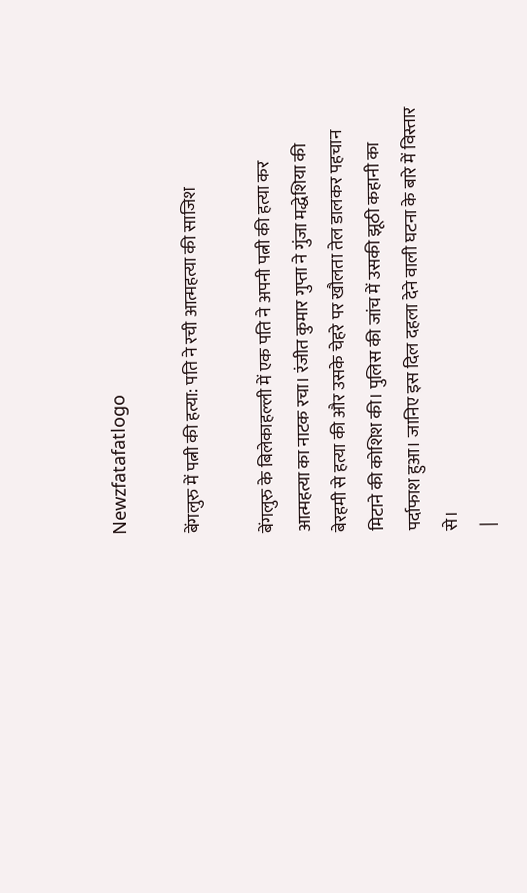Newzfatafatlogo

बेंगलुरु में पत्नी की हत्या: पति ने रची आत्महत्या की साजिश

बेंगलुरु के बिलेकाहल्ली में एक पति ने अपनी पत्नी की हत्या कर आत्महत्या का नाटक रचा। रंजीत कुमार गुप्ता ने गुंजा मद्धेशिया की बेरहमी से हत्या की और उसके चेहरे पर खौलता तेल डालकर पहचान मिटाने की कोशिश की। पुलिस की जांच में उसकी झूठी कहानी का पर्दाफाश हुआ। जानिए इस दिल दहला देने वाली घटना के बारे में विस्तार से।
 |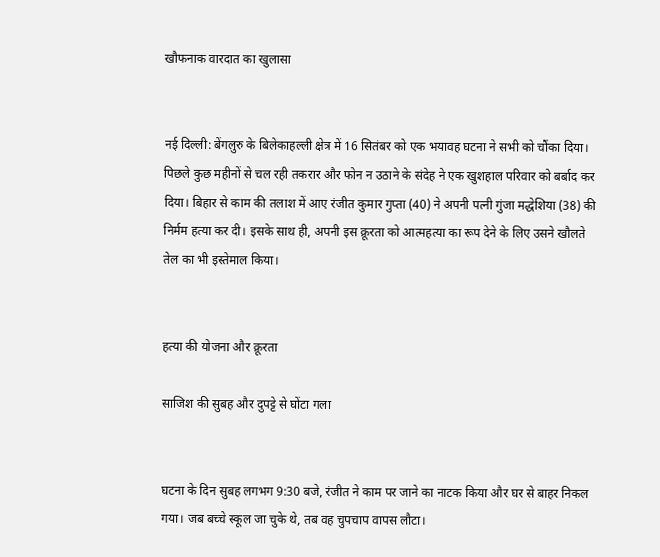खौफनाक वारदात का खुलासा


नई दिल्ली: बेंगलुरु के बिलेकाहल्ली क्षेत्र में 16 सितंबर को एक भयावह घटना ने सभी को चौंका दिया। पिछले कुछ महीनों से चल रही तकरार और फोन न उठाने के संदेह ने एक खुशहाल परिवार को बर्बाद कर दिया। बिहार से काम की तलाश में आए रंजीत कुमार गुप्ता (40) ने अपनी पत्नी गुंजा मद्धेशिया (38) की निर्मम हत्या कर दी। इसके साथ ही, अपनी इस क्रूरता को आत्महत्या का रूप देने के लिए उसने खौलते तेल का भी इस्तेमाल किया।


हत्या की योजना और क्रूरता

साजिश की सुबह और दुपट्टे से घोंटा गला


घटना के दिन सुबह लगभग 9:30 बजे, रंजीत ने काम पर जाने का नाटक किया और घर से बाहर निकल गया। जब बच्चे स्कूल जा चुके थे, तब वह चुपचाप वापस लौटा।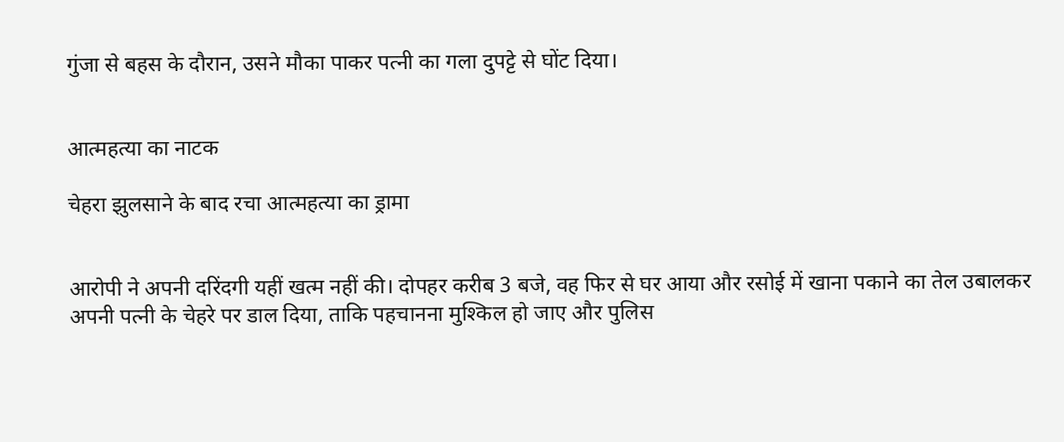गुंजा से बहस के दौरान, उसने मौका पाकर पत्नी का गला दुपट्टे से घोंट दिया।


आत्महत्या का नाटक

चेहरा झुलसाने के बाद रचा आत्महत्या का ड्रामा


आरोपी ने अपनी दरिंदगी यहीं खत्म नहीं की। दोपहर करीब 3 बजे, वह फिर से घर आया और रसोई में खाना पकाने का तेल उबालकर अपनी पत्नी के चेहरे पर डाल दिया, ताकि पहचानना मुश्किल हो जाए और पुलिस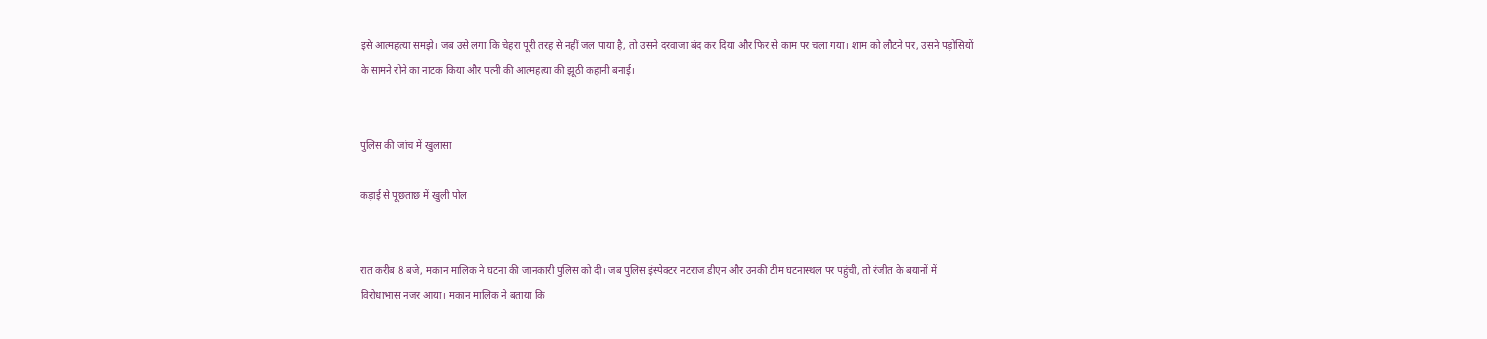इसे आत्महत्या समझे। जब उसे लगा कि चेहरा पूरी तरह से नहीं जल पाया है, तो उसने दरवाजा बंद कर दिया और फिर से काम पर चला गया। शाम को लौटने पर, उसने पड़ोसियों के सामने रोने का नाटक किया और पत्नी की आत्महत्या की झूठी कहानी बनाई।


पुलिस की जांच में खुलासा

कड़ाई से पूछताछ में खुली पोल


रात करीब 8 बजे, मकान मालिक ने घटना की जानकारी पुलिस को दी। जब पुलिस इंस्पेक्टर नटराज डीएन और उनकी टीम घटनास्थल पर पहुंची, तो रंजीत के बयानों में विरोधाभास नजर आया। मकान मालिक ने बताया कि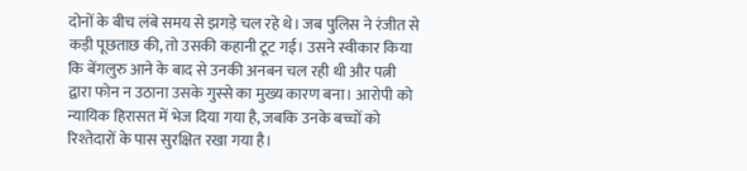दोनों के बीच लंबे समय से झगड़े चल रहे थे। जब पुलिस ने रंजीत से कड़ी पूछताछ की, तो उसकी कहानी टूट गई। उसने स्वीकार किया कि बेंगलुरु आने के बाद से उनकी अनबन चल रही थी और पत्नी द्वारा फोन न उठाना उसके गुस्से का मुख्य कारण बना। आरोपी को न्यायिक हिरासत में भेज दिया गया है, जबकि उनके बच्चों को रिश्तेदारों के पास सुरक्षित रखा गया है।